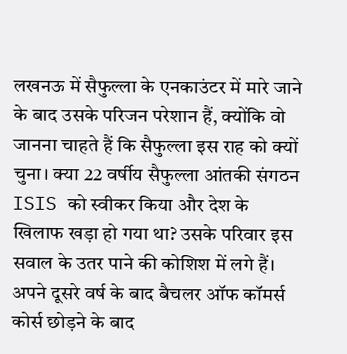लखनऊ में सैफुल्ला के एनकाउंटर में मारे जाने के बाद उसके परिजन परेशान हैं, क्योंकि वो जानना चाहते हैं कि सैफुल्ला इस राह को क्यों चुना। क्या 22 वर्षीय सैफुल्ला आंतकी संगठन ISIS को स्वीकर किया और देश के खिलाफ खड़ा हो गया था? उसके परिवार इस सवाल के उतर पाने की कोशिश में लगे हैं। अपने दूसरे वर्ष के बाद बैचलर ऑफ कॉमर्स कोर्स छोड़ने के बाद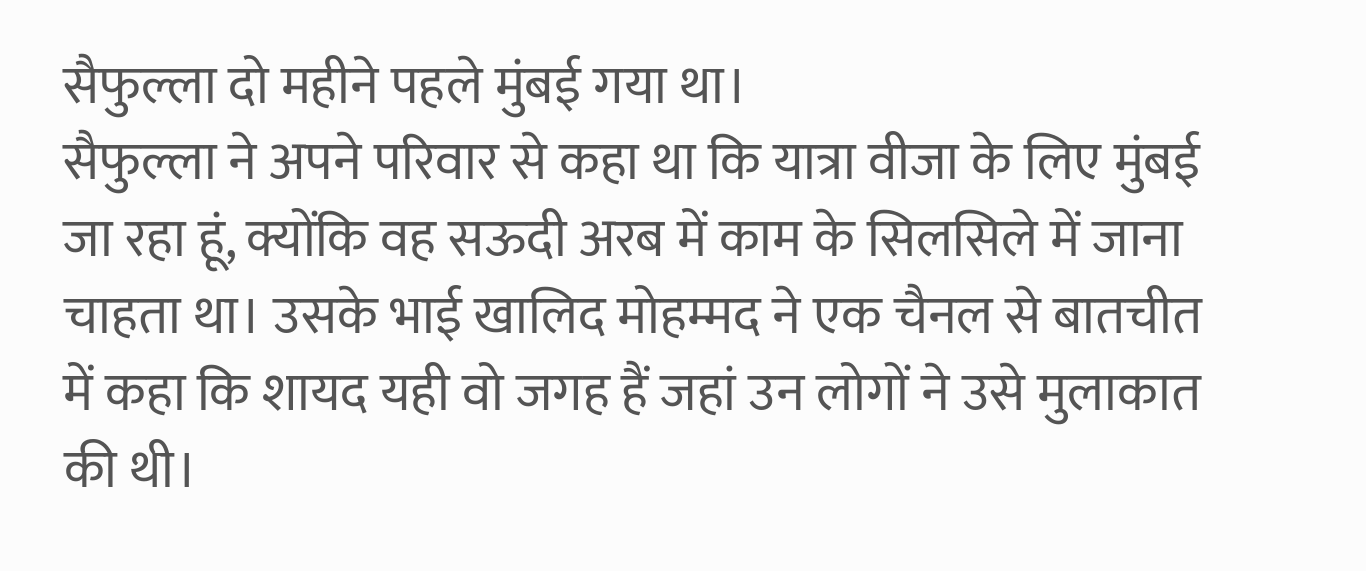सैफुल्ला दो महीने पहले मुंबई गया था।
सैफुल्ला ने अपने परिवार से कहा था कि यात्रा वीजा के लिए मुंबई जा रहा हूं, क्योंकि वह सऊदी अरब में काम के सिलसिले में जाना चाहता था। उसके भाई खालिद मोहम्मद ने एक चैनल से बातचीत में कहा कि शायद यही वो जगह हैं जहां उन लोगों ने उसे मुलाकात की थी।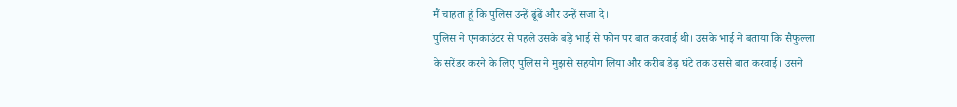मैं चाहता हूं कि पुलिस उन्हें ढूंढें और उन्हें सजा दे।
पुलिस ने एनकाउंटर से पहले उसके बड़े भाई से फोन पर बात करवाई थी। उसके भाई ने बताया कि सैफुल्ला के सरेंडर करने के लिए पुलिस ने मुझसे सहयोग लिया और करीब डेढ़ घंटे तक उससे बात करवाई। उसने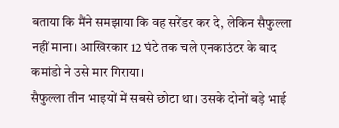बताया कि मैंने समझाया कि वह सरेंडर कर दे, लेकिन सैफुल्ला नहीं माना। आखिरकार 12 घंटे तक चले एनकाउंटर के बाद कमांडो ने उसे मार गिराया।
सैफुल्ला तीन भाइयों में सबसे छोटा था। उसके दोनों बड़े भाई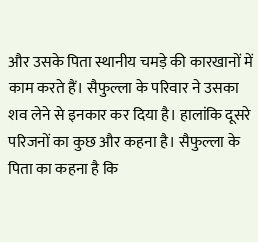और उसके पिता स्थानीय चमड़े की कारखानों में काम करते हैं। सैफुल्ला के परिवार ने उसका शव लेने से इनकार कर दिया है। हालांकि दूसरे परिजनों का कुछ और कहना है। सैफुल्ला के पिता का कहना है कि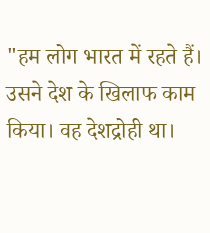"हम लोग भारत में रहते हैं। उसने देश के खिलाफ काम किया। वह देशद्रोही था।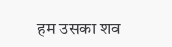हम उसका शव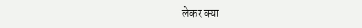लेकर क्या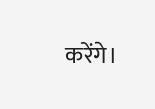करेंगे।